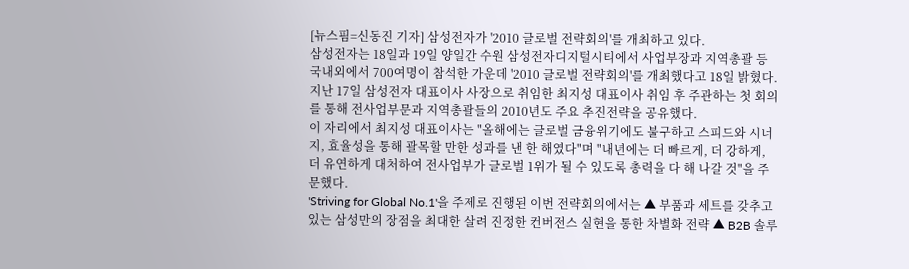[뉴스핌=신동진 기자] 삼성전자가 '2010 글로벌 전략회의'를 개최하고 있다.
삼성전자는 18일과 19일 양일간 수원 삼성전자디지털시티에서 사업부장과 지역총괄 등 국내외에서 700여명이 참석한 가운데 '2010 글로벌 전략회의'를 개최했다고 18일 밝혔다.
지난 17일 삼성전자 대표이사 사장으로 취임한 최지성 대표이사 취임 후 주관하는 첫 회의를 통해 전사업부문과 지역총괄들의 2010년도 주요 추진전략을 공유했다.
이 자리에서 최지성 대표이사는 "올해에는 글로벌 금융위기에도 불구하고 스피드와 시너지, 효율성을 통해 괄목할 만한 성과를 낸 한 해였다"며 "내년에는 더 빠르게, 더 강하게, 더 유연하게 대처하여 전사업부가 글로벌 1위가 될 수 있도록 총력을 다 해 나갈 것"을 주문했다.
'Striving for Global No.1'을 주제로 진행된 이번 전략회의에서는 ▲ 부품과 세트를 갖추고 있는 삼성만의 장점을 최대한 살려 진정한 컨버전스 실현을 통한 차별화 전략 ▲ B2B 솔루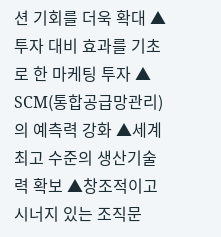션 기회를 더욱 확대 ▲ 투자 대비 효과를 기초로 한 마케팅 투자 ▲ SCM(통합공급망관리)의 예측력 강화 ▲세계 최고 수준의 생산기술력 확보 ▲창조적이고 시너지 있는 조직문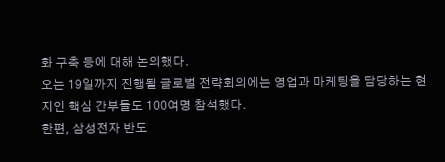화 구축 등에 대해 논의했다.
오는 19일까지 진행될 글로벌 전략회의에는 영업과 마케팅을 담당하는 현지인 핵심 간부들도 100여명 참석했다.
한편, 삼성전자 반도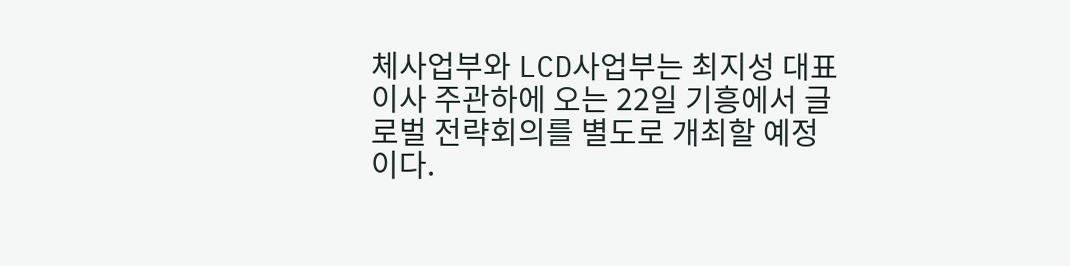체사업부와 LCD사업부는 최지성 대표이사 주관하에 오는 22일 기흥에서 글로벌 전략회의를 별도로 개최할 예정이다.